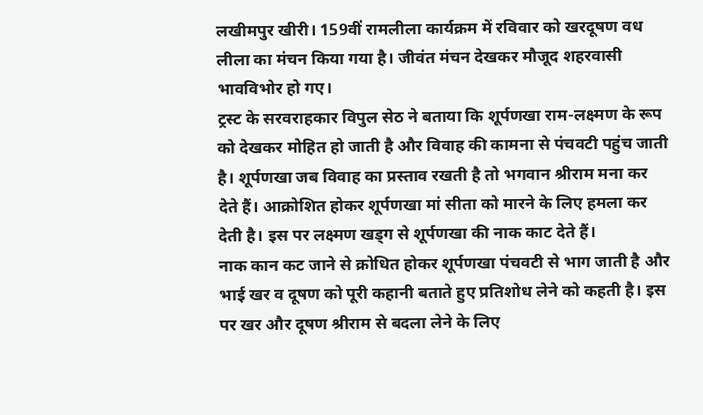लखीमपुर खीरी। 159वीं रामलीला कार्यक्रम में रविवार को खरदूषण वध लीला का मंचन किया गया है। जीवंत मंचन देखकर मौजूद शहरवासी भावविभोर हो गए।
ट्रस्ट के सरवराहकार विपुल सेठ ने बताया कि शूर्पणखा राम-लक्ष्मण के रूप को देखकर मोहित हो जाती है और विवाह की कामना से पंचवटी पहुंच जाती है। शूर्पणखा जब विवाह का प्रस्ताव रखती है तो भगवान श्रीराम मना कर देते हैं। आक्रोशित होकर शूर्पणखा मां सीता को मारने के लिए हमला कर देती है। इस पर लक्ष्मण खड्ग से शूर्पणखा की नाक काट देते हैं।
नाक कान कट जाने से क्रोधित होकर शूर्पणखा पंचवटी से भाग जाती है और भाई खर व दूषण को पूरी कहानी बताते हुए प्रतिशोध लेने को कहती है। इस पर खर और दूषण श्रीराम से बदला लेने के लिए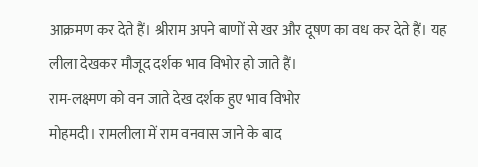आक्रमण कर देते हैं। श्रीराम अपने बाणों से खर और दूषण का वध कर देते हैं। यह लीला देखकर मौजूद दर्शक भाव विभोर हो जाते हैं।
राम-लक्ष्मण को वन जाते देख दर्शक हुए भाव विभोर
मोहमदी। रामलीला में राम वनवास जाने के बाद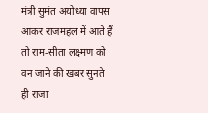मंत्री सुमंत अयोध्या वापस आकर राजमहल में आते हैं तो राम-सीता लक्ष्मण को वन जाने की खबर सुनते ही राजा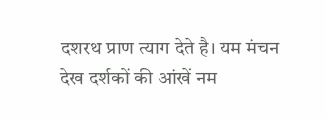दशरथ प्राण त्याग देते है। यम मंचन देख दर्शकों की आंखें नम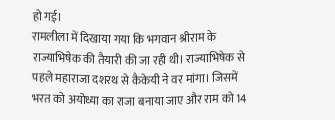हो गई।
रामलीला में दिखाया गया कि भगवान श्रीराम के राज्याभिषेक की तैयारी की जा रही थी। राज्याभिषेक से पहले महाराजा दशरथ से कैकेयी ने वर मांगा। जिसमें भरत को अयोध्या का राजा बनाया जाए और राम को 14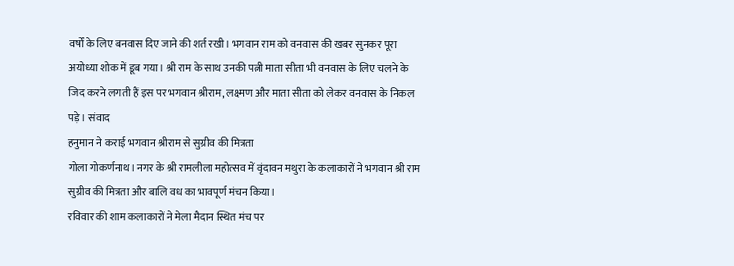वर्षों के लिए बनवास दिए जाने की शर्त रखी। भगवान राम को वनवास की खबर सुनकर पूरा अयोध्या शोक में डूब गया। श्री राम के साथ उनकी पत्नी माता सीता भी वनवास के लिए चलने के जिद करने लगती हैं इस पर भगवान श्रीराम, लक्ष्मण और माता सीता को लेकर वनवास के निकल पड़े। संवाद
हनुमान ने कराई भगवान श्रीराम से सुग्रीव की मित्रता
गोला गोकर्णनाथ। नगर के श्री रामलीला महोत्सव में वृंदावन मथुरा के कलाकारों ने भगवान श्री राम सुग्रीव की मित्रता और बालि वध का भावपूर्ण मंचन किया।
रविवार की शाम कलाकारों ने मेला मैदान स्थित मंच पर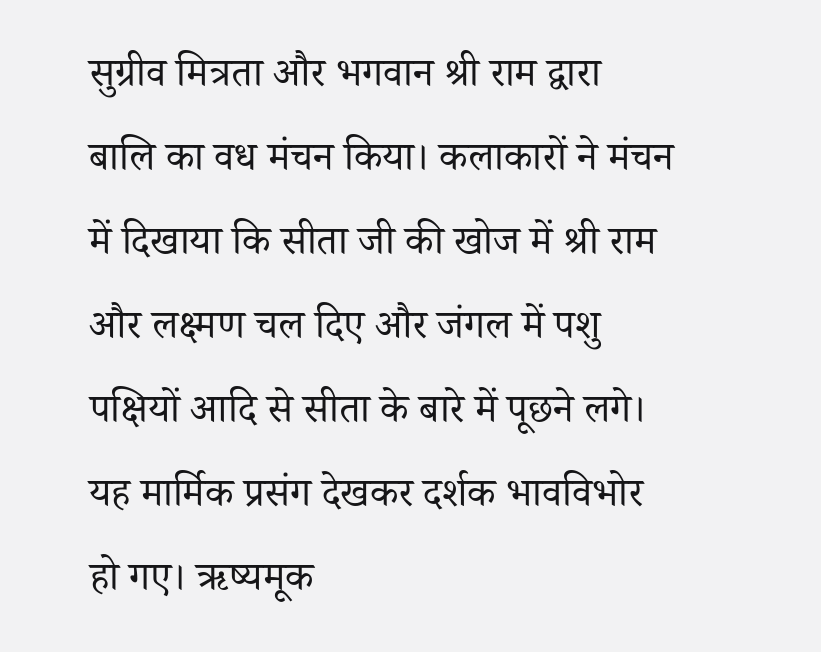सुग्रीव मित्रता और भगवान श्री राम द्वारा बालि का वध मंचन किया। कलाकारों ने मंचन में दिखाया कि सीता जी की खोज में श्री राम और लक्ष्मण चल दिए और जंगल में पशु पक्षियों आदि से सीता के बारे में पूछने लगे। यह मार्मिक प्रसंग देखकर दर्शक भावविभोर हो गए। ऋष्यमूक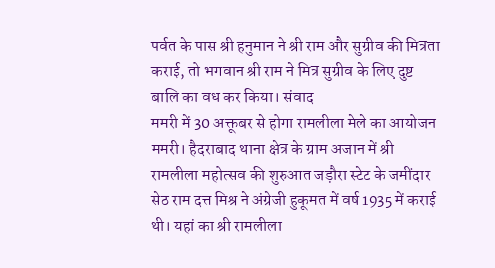पर्वत के पास श्री हनुमान ने श्री राम और सुग्रीव की मित्रता कराई, तो भगवान श्री राम ने मित्र सुग्रीव के लिए दुष्ट बालि का वध कर किया। संवाद
ममरी में 30 अक्तूबर से होगा रामलीला मेले का आयोजन
ममरी। हैदराबाद थाना क्षेत्र के ग्राम अजान में श्री रामलीला महोत्सव की शुरुआत जड़ौरा स्टेट के जमींदार सेठ राम दत्त मिश्र ने अंग्रेजी हुकूमत में वर्ष 1935 में कराई थी। यहां का श्री रामलीला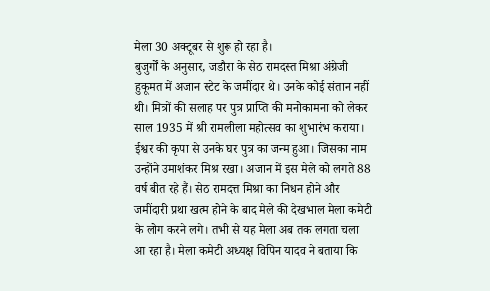मेला 30 अक्टूबर से शुरू हो रहा है।
बुजुर्गों के अनुसार, जडौरा के सेठ रामदस्त मिश्रा अंग्रेजी हुकूमत में अजान स्टेट के जमींदार थे। उनके कोई संतान नहीं थी। मित्रों की सलाह पर पुत्र प्राप्ति की मनोकामना को लेकर साल 1935 में श्री रामलीला महोत्सव का शुभारंभ कराया। ईश्वर की कृपा से उनके घर पुत्र का जन्म हुआ। जिसका नाम उन्होंने उमाशंकर मिश्र रखा। अजान में इस मेले को लगते 88 वर्ष बीत रहे हैं। सेठ रामदत्त मिश्रा का निधन होने और जमींदारी प्रथा खत्म होने के बाद मेले की देखभाल मेला कमेटी के लोग करने लगे। तभी से यह मेला अब तक लगता चला आ रहा है। मेला कमेटी अध्यक्ष विपिन यादव ने बताया कि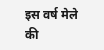इस वर्ष मेले की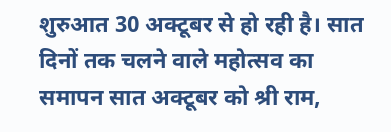शुरुआत 30 अक्टूबर से हो रही है। सात दिनों तक चलने वाले महोत्सव का समापन सात अक्टूबर को श्री राम,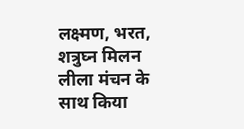लक्ष्मण, भरत, शत्रुघ्न मिलन लीला मंचन के साथ किया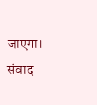जाएगा। संवाद